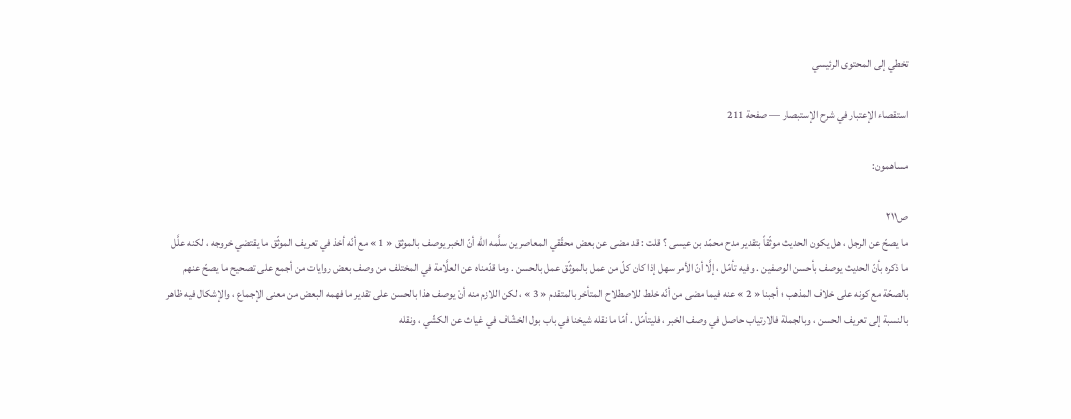تخطي إلى المحتوى الرئيسي

استقصاء الإعتبار في شرح الإستبصار — صفحة 211

مساهمون:

ص٢١١
ما يصحّ عن الرجل ، هل يكون الحديث موثّقاً بتقدير مدح محمّد بن عيسى ؟ قلت : قد مضى عن بعض محقّقي المعاصرين سلَّمه الله أنّ الخبر يوصف بالموثق « 1 » مع أنّه أخذ في تعريف الموثّق ما يقتضي خروجه ، لكنه علَّل ما ذكره بأنّ الحديث يوصف بأحسن الوصفين . وفيه تأمّل ، إلَّا أنّ الأمر سهل إذا كان كلّ من عمل بالموثّق عمل بالحسن . وما قدّمناه عن العلَّامة في المختلف من وصف بعض روايات من أجمع على تصحيح ما يصحّ عنهم بالصحّة مع كونه على خلاف المذهب ؛ أجبنا « 2 » عنه فيما مضى من أنّه خلط للاصطلاح المتأخر بالمتقدم « 3 » ، لكن اللازم منه أنْ يوصف هذا بالحسن على تقدير ما فهمه البعض من معنى الإجماع ، والإشكال فيه ظاهر بالنسبة إلى تعريف الحسن ، وبالجملة فالارتياب حاصل في وصف الخبر ، فليتأمّل . أمّا ما نقله شيخنا في باب بول الخشّاف في غياث عن الكشّي ، ونقله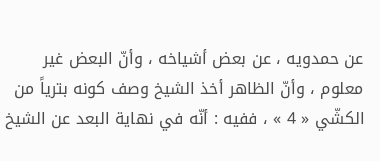عن حمدويه ، عن بعض أشياخه ، وأنّ البعض غير معلوم ، وأنّ الظاهر أخذ الشيخ وصف كونه بترياً من الكشّي « 4 » ، ففيه : أنّه في نهاية البعد عن الشيخ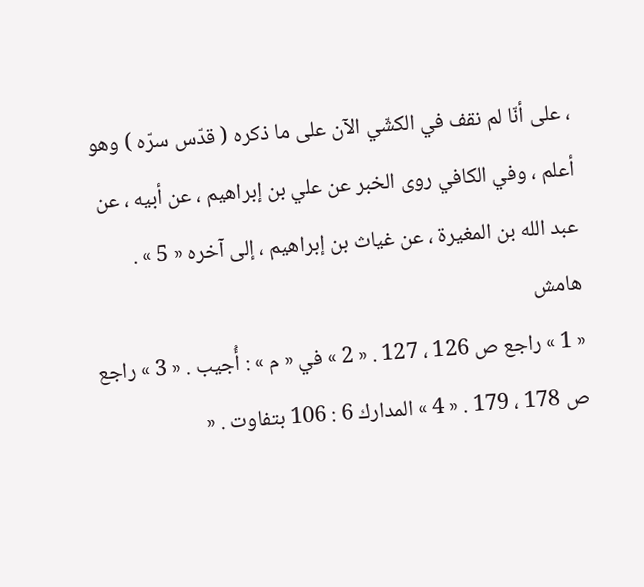، على أنّا لم نقف في الكشّي الآن على ما ذكره ( قدّس سرّه ) وهو أعلم ، وفي الكافي روى الخبر عن علي بن إبراهيم ، عن أبيه ، عن عبد الله بن المغيرة ، عن غياث بن إبراهيم ، إلى آخره « 5 » .
هامش
« 1 » راجع ص 126 ، 127 . « 2 » في « م » : أُجيب . « 3 » راجع ص 178 ، 179 . « 4 » المدارك 6 : 106 بتفاوت . «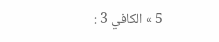5 » الكافي 3 :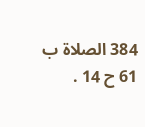384 الصلاة ب 61 ح 14 .